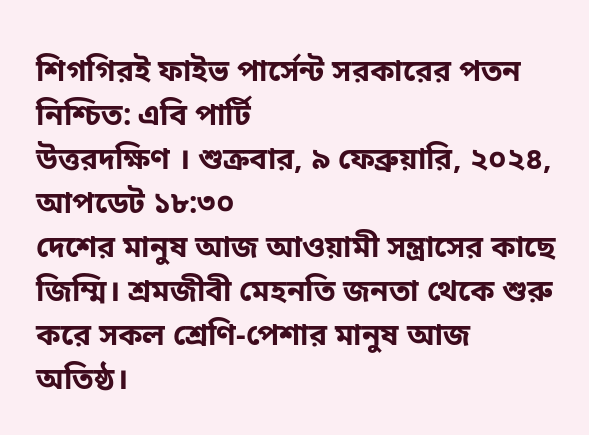শিগগিরই ফাইভ পার্সেন্ট সরকারের পতন নিশ্চিত: এবি পার্টি
উত্তরদক্ষিণ । শুক্রবার, ৯ ফেব্রুয়ারি, ২০২৪, আপডেট ১৮:৩০
দেশের মানুষ আজ আওয়ামী সন্ত্রাসের কাছে জিম্মি। শ্রমজীবী মেহনতি জনতা থেকে শুরু করে সকল শ্রেণি-পেশার মানুষ আজ অতিষ্ঠ।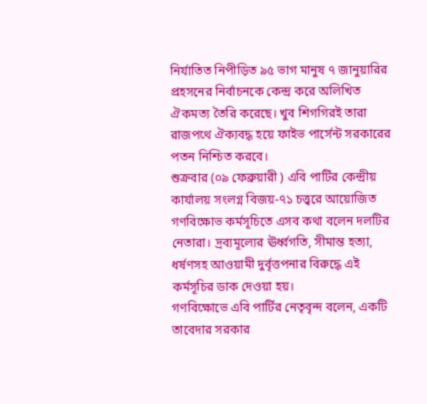নির্যাতিত নিপীড়িত ৯৫ ভাগ মানুষ ৭ জানুয়ারির প্রহসনের নির্বাচনকে কেন্দ্র করে অলিখিত ঐকমত্য তৈরি করেছে। খুব শিগগিরই তারা রাজপথে ঐক্যবদ্ধ হয়ে ফাইভ পার্সেন্ট সরকারের পতন নিশ্চিত করবে।
শুক্রবার (০৯ ফেব্রুয়ারী ) এবি পার্টির কেন্দ্রীয় কার্যালয় সংলগ্ন বিজয়-৭১ চত্ত্বরে আয়োজিত গণবিক্ষোভ কর্মসূচিতে এসব কথা বলেন দলটির নেতারা। দ্রব্যমূল্যের ঊর্ধ্বগতি, সীমান্ত হত্যা, ধর্ষণসহ আওয়ামী দুর্বৃত্তপনার বিরুদ্ধে এই কর্মসূচির ডাক দেওয়া হয়।
গণবিক্ষোভে এবি পার্টির নেতৃবৃন্দ বলেন, একটি তাবেদার সরকার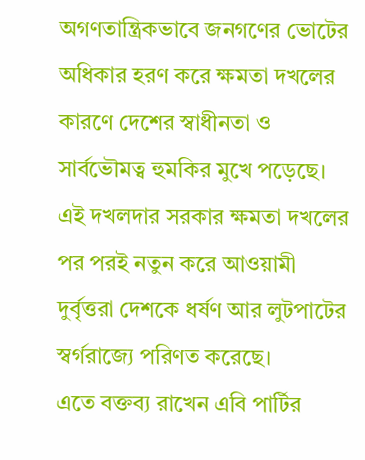অগণতান্ত্রিকভাবে জনগণের ভোটের অধিকার হরণ করে ক্ষমতা দখলের কারণে দেশের স্বাধীনতা ও সার্বভৌমত্ব হুমকির মুখে পড়েছে।
এই দখলদার সরকার ক্ষমতা দখলের পর পরই নতুন করে আওয়ামী দুর্বৃত্তরা দেশকে ধর্ষণ আর লুটপাটের স্বর্গরাজ্যে পরিণত করেছে।
এতে বক্তব্য রাখেন এবি পার্টির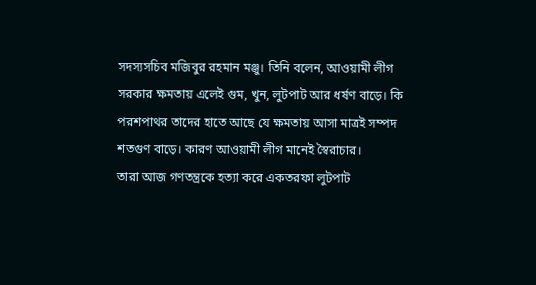সদস্যসচিব মজিবুর রহমান মঞ্জু। তিনি বলেন, আওয়ামী লীগ সরকার ক্ষমতায় এলেই গুম, খুন, লুটপাট আর ধর্ষণ বাড়ে। কি পরশপাথর তাদের হাতে আছে যে ক্ষমতায় আসা মাত্রই সম্পদ শতগুণ বাড়ে। কারণ আওয়ামী লীগ মানেই স্বৈরাচার।
তারা আজ গণতন্ত্রকে হত্যা করে একতরফা লুটপাট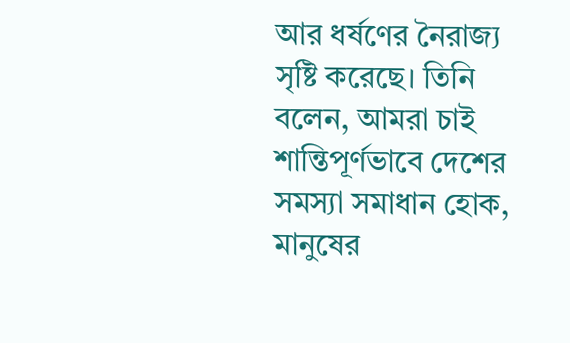আর ধর্ষণের নৈরাজ্য সৃষ্টি করেছে। তিনি বলেন, আমরা চাই শান্তিপূর্ণভাবে দেশের সমস্যা সমাধান হোক, মানুষের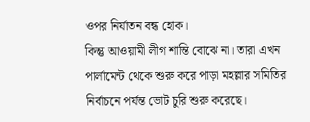ওপর নির্যাতন বন্ধ হোক।
কিন্তু আওয়ামী লীগ শান্তি বোঝে না। তারা এখন পার্লামেন্ট থেকে শুরু করে পাড়া মহল্লার সমিতির নির্বাচনে পর্যন্ত ভোট চুরি শুরু করেছে।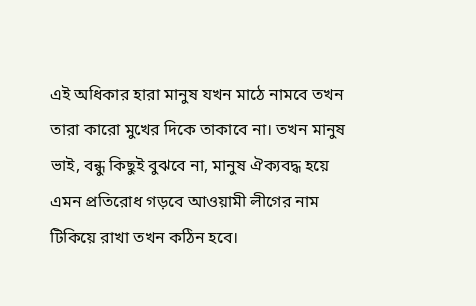এই অধিকার হারা মানুষ যখন মাঠে নামবে তখন তারা কারো মুখের দিকে তাকাবে না। তখন মানুষ ভাই, বন্ধু কিছুই বুঝবে না, মানুষ ঐক্যবদ্ধ হয়ে এমন প্রতিরোধ গড়বে আওয়ামী লীগের নাম টিকিয়ে রাখা তখন কঠিন হবে।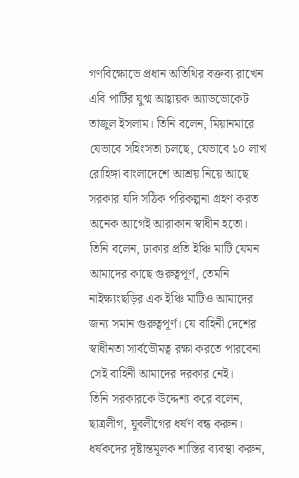গণবিক্ষোভে প্রধান অতিথির বক্তব্য রাখেন এবি পার্টির যুগ্ম আহ্বায়ক অ্যাডভোকেট তাজুল ইসলাম। তিনি বলেন, মিয়ানমারে যেভাবে সহিংসতা চলছে, যেভাবে ১০ লাখ রোহিঙ্গা বাংলাদেশে আশ্রয় নিয়ে আছে সরকার যদি সঠিক পরিকল্পনা গ্রহণ করত অনেক আগেই আরাকান স্বাধীন হতো।
তিনি বলেন, ঢাকার প্রতি ইঞ্চি মাটি যেমন আমাদের কাছে গুরুত্বপূর্ণ, তেমনি নাইক্ষ্যংছড়ির এক ইঞ্চি মাটিও আমাদের জন্য সমান গুরুত্বপূর্ণ। যে বাহিনী দেশের স্বাধীনতা সার্বভৌমত্ব রক্ষা করতে পারবেনা সেই বাহিনী আমাদের দরকার নেই।
তিনি সরকারকে উদ্দেশ্য করে বলেন, ছাত্রলীগ, যুবলীগের ধর্ষণ বন্ধ করুন। ধর্ষকদের দৃষ্টান্তমূলক শাস্তির ব্যবস্থা করুন,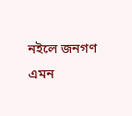নইলে জনগণ এমন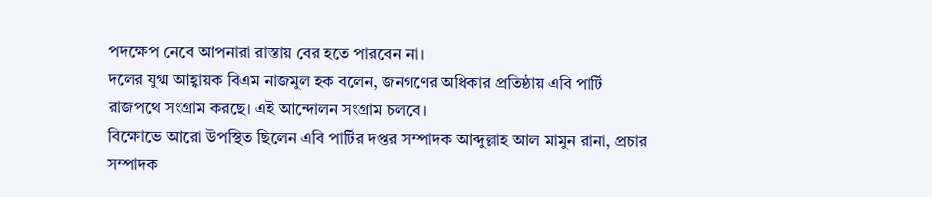পদক্ষেপ নেবে আপনারা রাস্তায় বের হতে পারবেন না।
দলের যুগ্ম আহ্বায়ক বিএম নাজমুল হক বলেন, জনগণের অধিকার প্রতিষ্ঠায় এবি পার্টি রাজপথে সংগ্রাম করছে। এই আন্দোলন সংগ্রাম চলবে।
বিক্ষোভে আরো উপস্থিত ছিলেন এবি পার্টির দপ্তর সম্পাদক আব্দুল্লাহ আল মামুন রানা, প্রচার সম্পাদক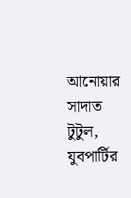আনোয়ার সাদাত টুটুল, যুবপার্টির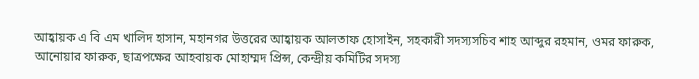আহ্বায়ক এ বি এম খালিদ হাসান, মহানগর উত্তরের আহ্বায়ক আলতাফ হোসাইন, সহকারী সদস্যসচিব শাহ আব্দুর রহমান, ওমর ফারুক, আনোয়ার ফারুক, ছাত্রপক্ষের আহবায়ক মোহাম্মদ প্রিন্স, কেন্দ্রীয় কমিটির সদস্য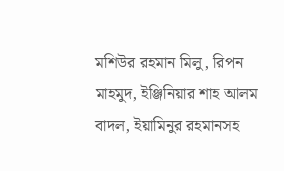মশিউর রহমান মিলু, রিপন মাহমুদ, ইঞ্জিনিয়ার শাহ আলম বাদল, ইয়ামিনুর রহমানসহ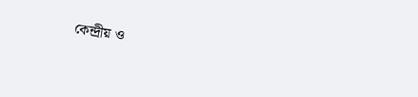কেন্দ্রীয় ও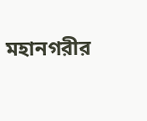মহানগরীর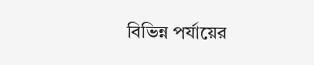বিভিন্ন পর্যায়ের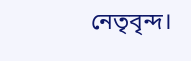নেতৃবৃন্দ।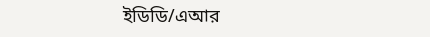ইডিডি/এআর